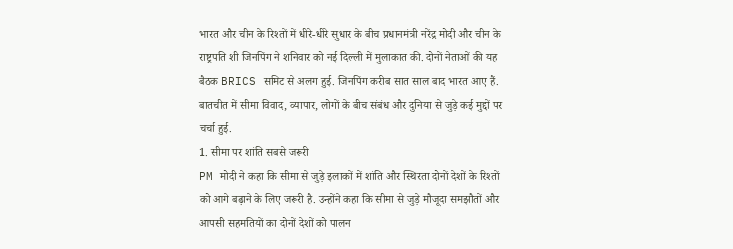भारत और चीन के रिश्तों में धीरे-धीरे सुधार के बीच प्रधानमंत्री नरेंद्र मोदी और चीन के राष्ट्रपति शी जिनपिंग ने शनिवार को नई दिल्ली में मुलाकात की. दोनों नेताओं की यह बैठक BRICS समिट से अलग हुई. जिनपिंग करीब सात साल बाद भारत आए हैं. बातचीत में सीमा विवाद, व्यापार, लोगों के बीच संबंध और दुनिया से जुड़े कई मुद्दों पर चर्चा हुई.
1. सीमा पर शांति सबसे जरूरी
PM मोदी ने कहा कि सीमा से जुड़े इलाकों में शांति और स्थिरता दोनों देशों के रिश्तों को आगे बढ़ाने के लिए जरूरी है. उन्होंने कहा कि सीमा से जुड़े मौजूदा समझौतों और आपसी सहमतियों का दोनों देशों को पालन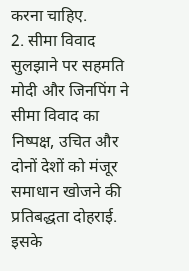करना चाहिए.
2. सीमा विवाद सुलझाने पर सहमति
मोदी और जिनपिंग ने सीमा विवाद का निष्पक्ष, उचित और दोनों देशों को मंजूर समाधान खोजने की प्रतिबद्धता दोहराई. इसके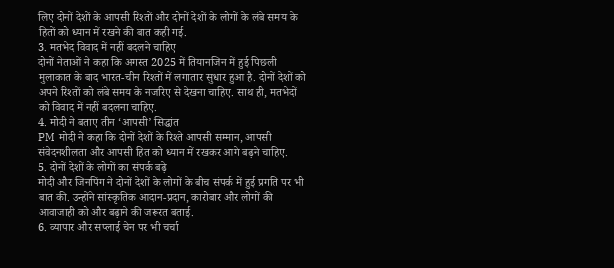लिए दोनों देशों के आपसी रिश्तों और दोनों देशों के लोगों के लंबे समय के हितों को ध्यान में रखने की बात कही गई.
3. मतभेद विवाद में नहीं बदलने चाहिए
दोनों नेताओं ने कहा कि अगस्त 2025 में तियानजिन में हुई पिछली मुलाकात के बाद भारत-चीन रिश्तों में लगातार सुधार हुआ है. दोनों देशों को अपने रिश्तों को लंबे समय के नजरिए से देखना चाहिए. साथ ही, मतभेदों को विवाद में नहीं बदलना चाहिए.
4. मोदी ने बताए तीन ‘आपसी’ सिद्धांत
PM मोदी ने कहा कि दोनों देशों के रिश्ते आपसी सम्मान, आपसी संवेदनशीलता और आपसी हित को ध्यान में रखकर आगे बढ़ने चाहिए.
5. दोनों देशों के लोगों का संपर्क बढ़े
मोदी और जिनपिंग ने दोनों देशों के लोगों के बीच संपर्क में हुई प्रगति पर भी बात की. उन्होंने सांस्कृतिक आदान-प्रदान, कारोबार और लोगों की आवाजाही को और बढ़ाने की जरूरत बताई.
6. व्यापार और सप्लाई चेन पर भी चर्चा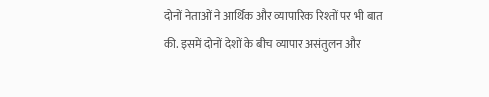दोनों नेताओं ने आर्थिक और व्यापारिक रिश्तों पर भी बात की. इसमें दोनों देशों के बीच व्यापार असंतुलन और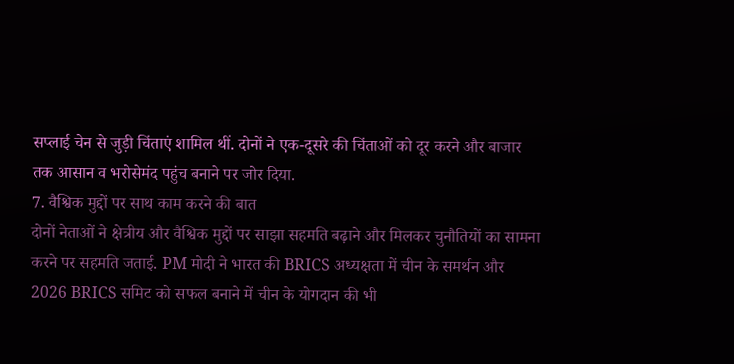सप्लाई चेन से जुड़ी चिंताएं शामिल थीं. दोनों ने एक-दूसरे की चिंताओं को दूर करने और बाजार तक आसान व भरोसेमंद पहुंच बनाने पर जोर दिया.
7. वैश्विक मुद्दों पर साथ काम करने की बात
दोनों नेताओं ने क्षेत्रीय और वैश्विक मुद्दों पर साझा सहमति बढ़ाने और मिलकर चुनौतियों का सामना करने पर सहमति जताई. PM मोदी ने भारत की BRICS अध्यक्षता में चीन के समर्थन और 2026 BRICS समिट को सफल बनाने में चीन के योगदान की भी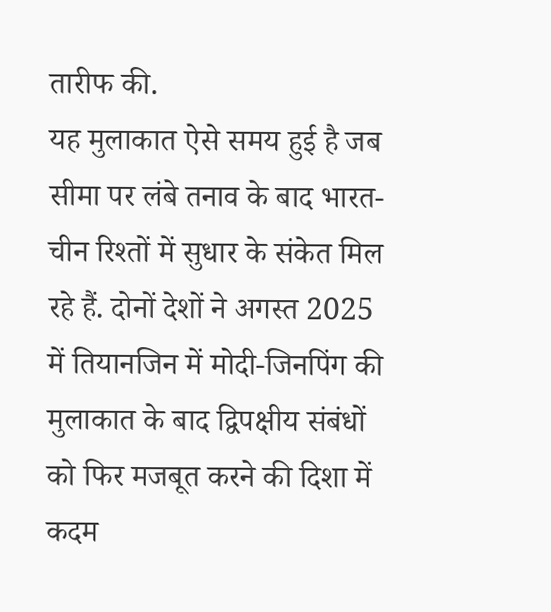तारीफ की.
यह मुलाकात ऐसे समय हुई है जब सीमा पर लंबे तनाव के बाद भारत-चीन रिश्तों में सुधार के संकेत मिल रहे हैं. दोनों देशों ने अगस्त 2025 में तियानजिन में मोदी-जिनपिंग की मुलाकात के बाद द्विपक्षीय संबंधों को फिर मजबूत करने की दिशा में कदम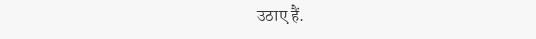उठाए हैं.